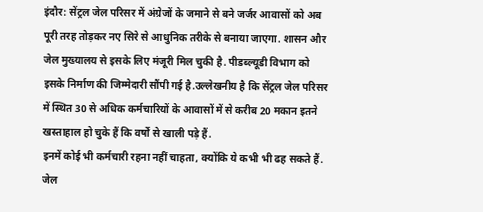इंदौर: सेंट्रल जेल परिसर में अंग्रेजों के जमाने से बने जर्जर आवासों को अब पूरी तरह तोड़कर नए सिरे से आधुनिक तरीके से बनाया जाएगा. शासन और जेल मुख्यालय से इसके लिए मंजूरी मिल चुकी है. पीडब्ल्यूडी विभाग को इसके निर्माण की जिम्मेदारी सौंपी गई है.उल्लेखनीय है कि सेंट्रल जेल परिसर में स्थित 30 से अधिक कर्मचारियों के आवासों में से करीब 20 मकान इतने खस्ताहाल हो चुके हैं कि वर्षों से खाली पड़े हैं.
इनमें कोई भी कर्मचारी रहना नहीं चाहता, क्योंकि ये कभी भी ढह सकते हैं. जेल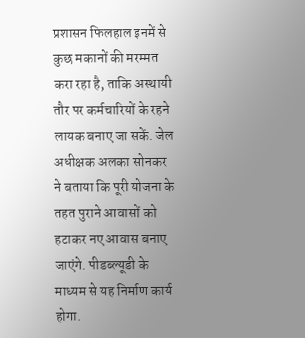प्रशासन फिलहाल इनमें से कुछ मकानों की मरम्मत करा रहा है, ताकि अस्थायी तौर पर कर्मचारियों के रहने लायक बनाए जा सकें. जेल अधीक्षक अलका सोनकर ने बताया कि पूरी योजना के तहत पुराने आवासों को हटाकर नए आवास बनाए जाएंगे. पीडब्ल्यूडी के माध्यम से यह निर्माण कार्य होगा.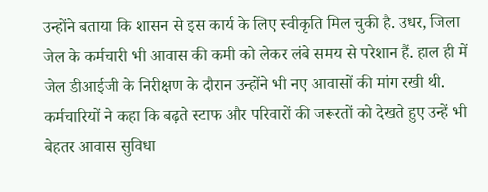उन्होंने बताया कि शासन से इस कार्य के लिए स्वीकृति मिल चुकी है. उधर, जिला जेल के कर्मचारी भी आवास की कमी को लेकर लंबे समय से परेशान हैं. हाल ही में जेल डीआईजी के निरीक्षण के दौरान उन्होंने भी नए आवासों की मांग रखी थी. कर्मचारियों ने कहा कि बढ़ते स्टाफ और परिवारों की जरूरतों को देखते हुए उन्हें भी बेहतर आवास सुविधा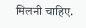मिलनी चाहिए.